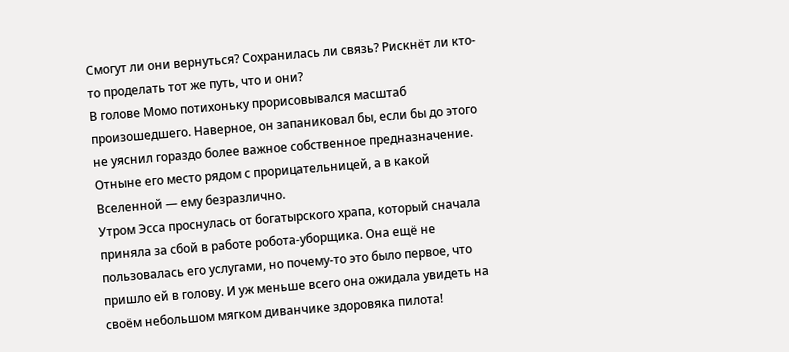Смогут ли они вернуться? Сохранилась ли связь? Рискнёт ли кто-то проделать тот же путь, что и они?
В голове Момо потихоньку прорисовывался масштаб произошедшего. Наверное, он запаниковал бы, если бы до этого не уяснил гораздо более важное собственное предназначение. Отныне его место рядом с прорицательницей, а в какой Вселенной — ему безразлично.
Утром Эсса проснулась от богатырского храпа, который сначала приняла за сбой в работе робота-уборщика. Она ещё не пользовалась его услугами, но почему-то это было первое, что пришло ей в голову. И уж меньше всего она ожидала увидеть на своём небольшом мягком диванчике здоровяка пилота!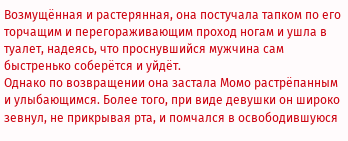Возмущённая и растерянная, она постучала тапком по его торчащим и перегораживающим проход ногам и ушла в туалет, надеясь, что проснувшийся мужчина сам быстренько соберётся и уйдёт.
Однако по возвращении она застала Момо растрёпанным и улыбающимся. Более того, при виде девушки он широко зевнул, не прикрывая рта, и помчался в освободившуюся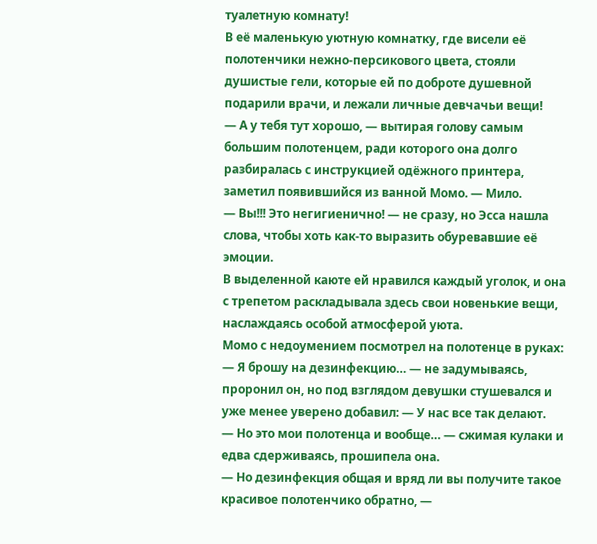туалетную комнату!
В её маленькую уютную комнатку, где висели её полотенчики нежно-персикового цвета, стояли душистые гели, которые ей по доброте душевной подарили врачи, и лежали личные девчачьи вещи!
— А у тебя тут хорошо, — вытирая голову самым большим полотенцем, ради которого она долго разбиралась с инструкцией одёжного принтера, заметил появившийся из ванной Момо. — Мило.
— Вы!!! Это негигиенично! — не сразу, но Эсса нашла слова, чтобы хоть как-то выразить обуревавшие её эмоции.
В выделенной каюте ей нравился каждый уголок, и она с трепетом раскладывала здесь свои новенькие вещи, наслаждаясь особой атмосферой уюта.
Момо с недоумением посмотрел на полотенце в руках:
— Я брошу на дезинфекцию… — не задумываясь, проронил он, но под взглядом девушки стушевался и уже менее уверено добавил: — У нас все так делают.
— Но это мои полотенца и вообще… — сжимая кулаки и едва сдерживаясь, прошипела она.
— Но дезинфекция общая и вряд ли вы получите такое красивое полотенчико обратно, —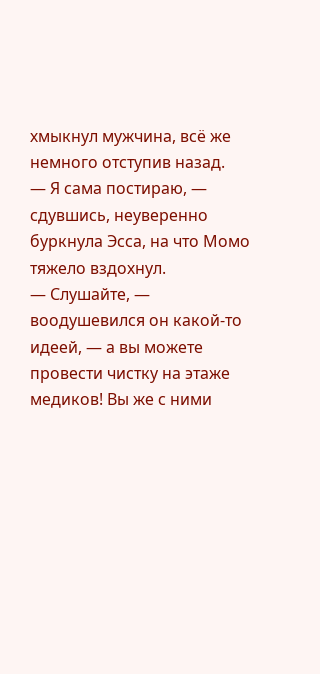хмыкнул мужчина, всё же немного отступив назад.
— Я сама постираю, — сдувшись, неуверенно буркнула Эсса, на что Момо тяжело вздохнул.
— Слушайте, — воодушевился он какой-то идеей, — а вы можете провести чистку на этаже медиков! Вы же с ними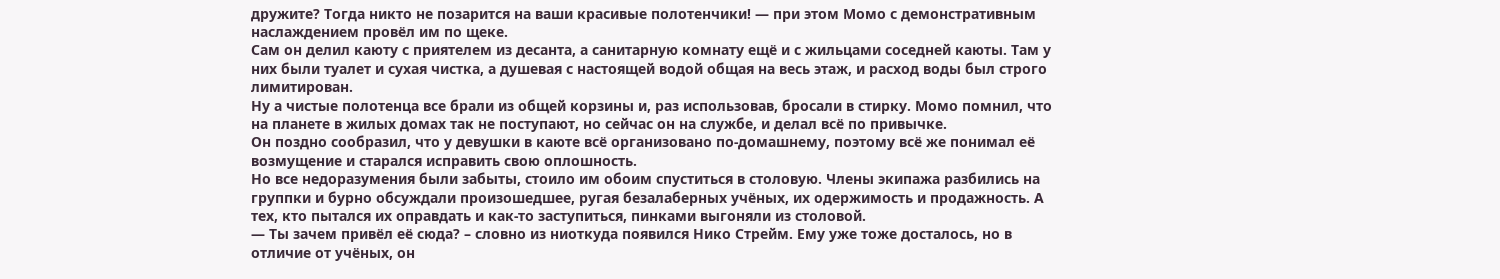дружите? Тогда никто не позарится на ваши красивые полотенчики! — при этом Момо с демонстративным наслаждением провёл им по щеке.
Сам он делил каюту с приятелем из десанта, а санитарную комнату ещё и с жильцами соседней каюты. Там у них были туалет и сухая чистка, а душевая с настоящей водой общая на весь этаж, и расход воды был строго лимитирован.
Ну а чистые полотенца все брали из общей корзины и, раз использовав, бросали в стирку. Момо помнил, что на планете в жилых домах так не поступают, но сейчас он на службе, и делал всё по привычке.
Он поздно сообразил, что у девушки в каюте всё организовано по-домашнему, поэтому всё же понимал её возмущение и старался исправить свою оплошность.
Но все недоразумения были забыты, стоило им обоим спуститься в столовую. Члены экипажа разбились на группки и бурно обсуждали произошедшее, ругая безалаберных учёных, их одержимость и продажность. А тех, кто пытался их оправдать и как-то заступиться, пинками выгоняли из столовой.
— Ты зачем привёл её сюда? – словно из ниоткуда появился Нико Стрейм. Ему уже тоже досталось, но в отличие от учёных, он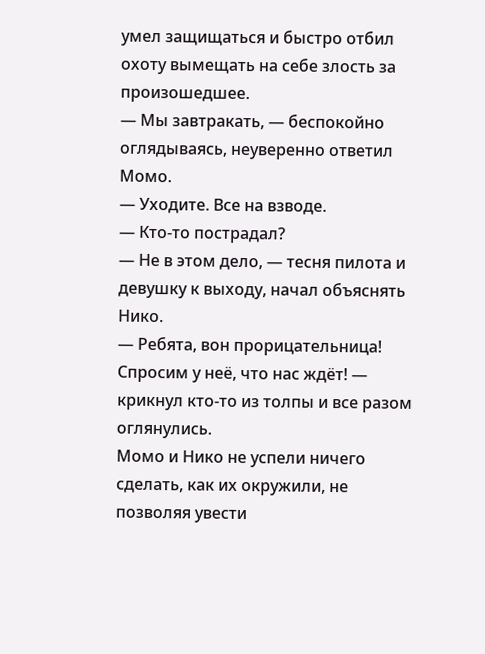умел защищаться и быстро отбил охоту вымещать на себе злость за произошедшее.
— Мы завтракать, — беспокойно оглядываясь, неуверенно ответил Момо.
— Уходите. Все на взводе.
— Кто-то пострадал?
— Не в этом дело, — тесня пилота и девушку к выходу, начал объяснять Нико.
— Ребята, вон прорицательница! Спросим у неё, что нас ждёт! — крикнул кто-то из толпы и все разом оглянулись.
Момо и Нико не успели ничего сделать, как их окружили, не позволяя увести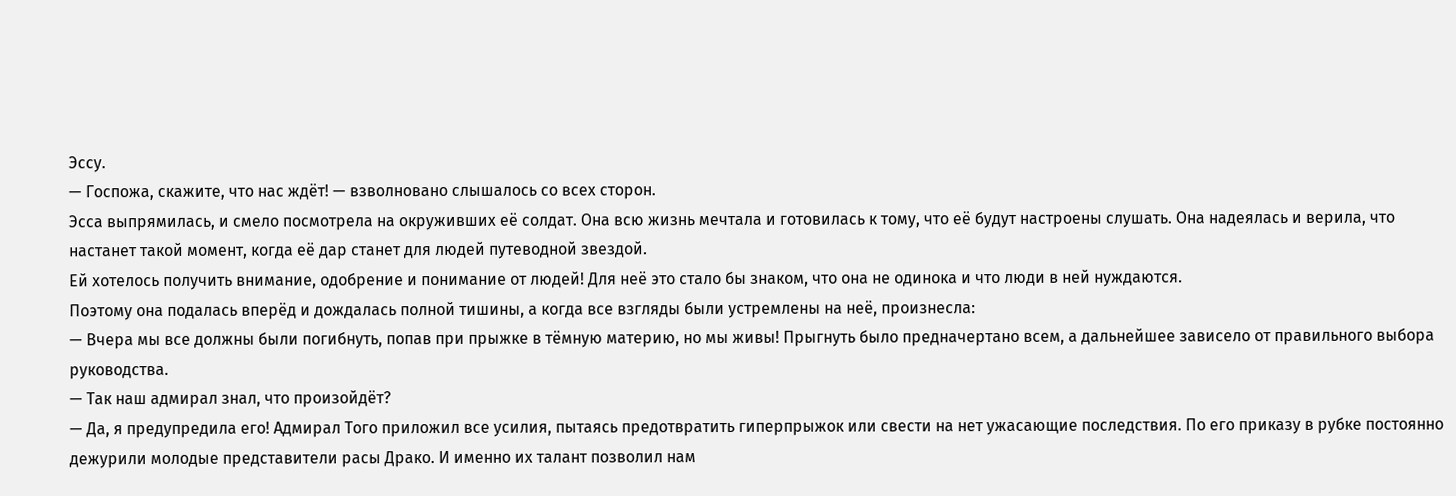Эссу.
— Госпожа, скажите, что нас ждёт! — взволновано слышалось со всех сторон.
Эсса выпрямилась, и смело посмотрела на окруживших её солдат. Она всю жизнь мечтала и готовилась к тому, что её будут настроены слушать. Она надеялась и верила, что настанет такой момент, когда её дар станет для людей путеводной звездой.
Ей хотелось получить внимание, одобрение и понимание от людей! Для неё это стало бы знаком, что она не одинока и что люди в ней нуждаются.
Поэтому она подалась вперёд и дождалась полной тишины, а когда все взгляды были устремлены на неё, произнесла:
— Вчера мы все должны были погибнуть, попав при прыжке в тёмную материю, но мы живы! Прыгнуть было предначертано всем, а дальнейшее зависело от правильного выбора руководства.
— Так наш адмирал знал, что произойдёт?
— Да, я предупредила его! Адмирал Того приложил все усилия, пытаясь предотвратить гиперпрыжок или свести на нет ужасающие последствия. По его приказу в рубке постоянно дежурили молодые представители расы Драко. И именно их талант позволил нам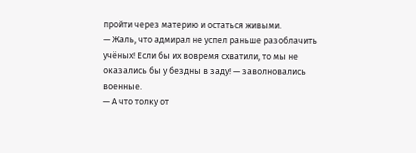пройти через материю и остаться живыми.
— Жаль, что адмирал не успел раньше разоблачить учёных! Если бы их вовремя схватили, то мы не оказались бы у бездны в заду! — заволновались военные.
— А что толку от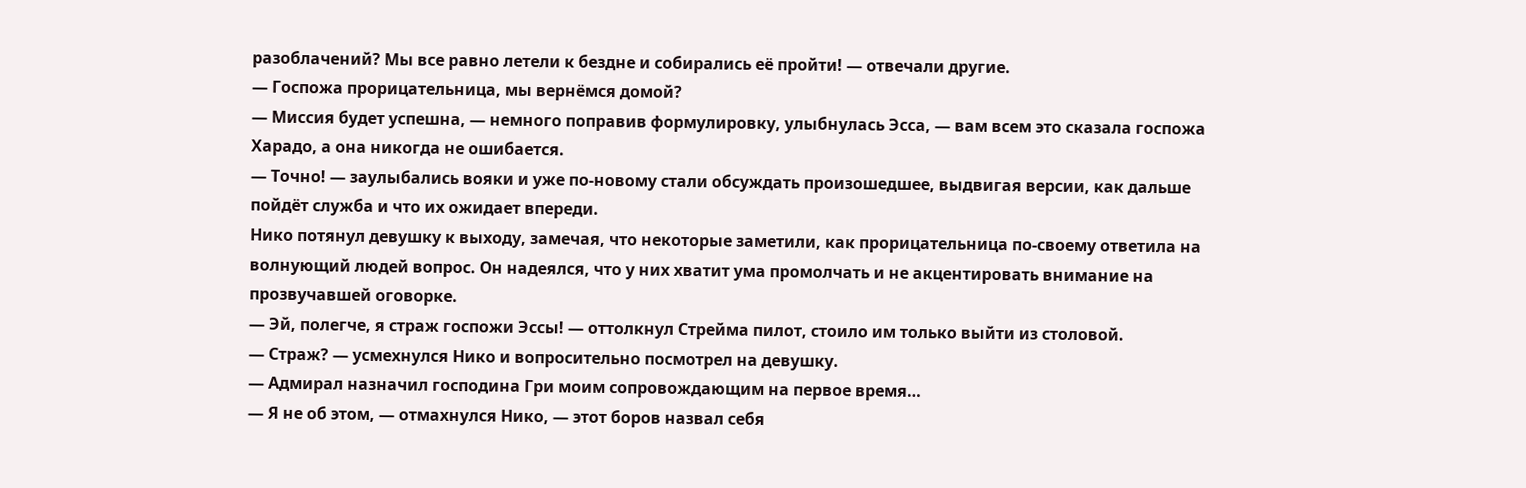разоблачений? Мы все равно летели к бездне и собирались её пройти! — отвечали другие.
— Госпожа прорицательница, мы вернёмся домой?
— Миссия будет успешна, — немного поправив формулировку, улыбнулась Эсса, — вам всем это сказала госпожа Харадо, а она никогда не ошибается.
— Точно! — заулыбались вояки и уже по-новому стали обсуждать произошедшее, выдвигая версии, как дальше пойдёт служба и что их ожидает впереди.
Нико потянул девушку к выходу, замечая, что некоторые заметили, как прорицательница по-своему ответила на волнующий людей вопрос. Он надеялся, что у них хватит ума промолчать и не акцентировать внимание на прозвучавшей оговорке.
— Эй, полегче, я страж госпожи Эссы! — оттолкнул Стрейма пилот, стоило им только выйти из столовой.
— Страж? — усмехнулся Нико и вопросительно посмотрел на девушку.
— Адмирал назначил господина Гри моим сопровождающим на первое время…
— Я не об этом, — отмахнулся Нико, — этот боров назвал себя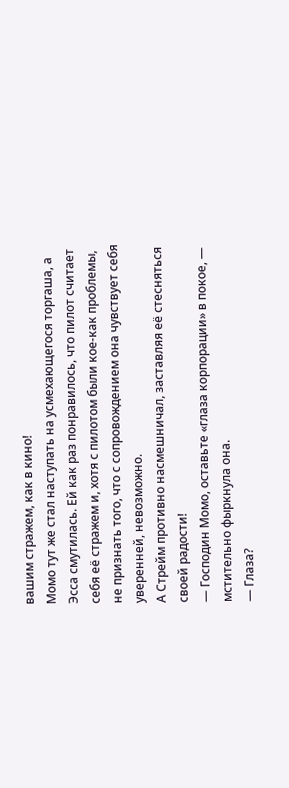вашим стражем, как в кино!
Момо тут же стал наступать на усмехающегося торгаша, а Эсса смутилась. Ей как раз понравилось, что пилот считает себя её стражем и, хотя с пилотом были кое-как проблемы, не признать того, что с сопровождением она чувствует себя уверенней, невозможно.
А Стрейм противно насмешничал, заставляя её стесняться своей радости!
— Господин Момо, оставьте «глаза корпорации» в покое, — мстительно фыркнула она.
— Глаза?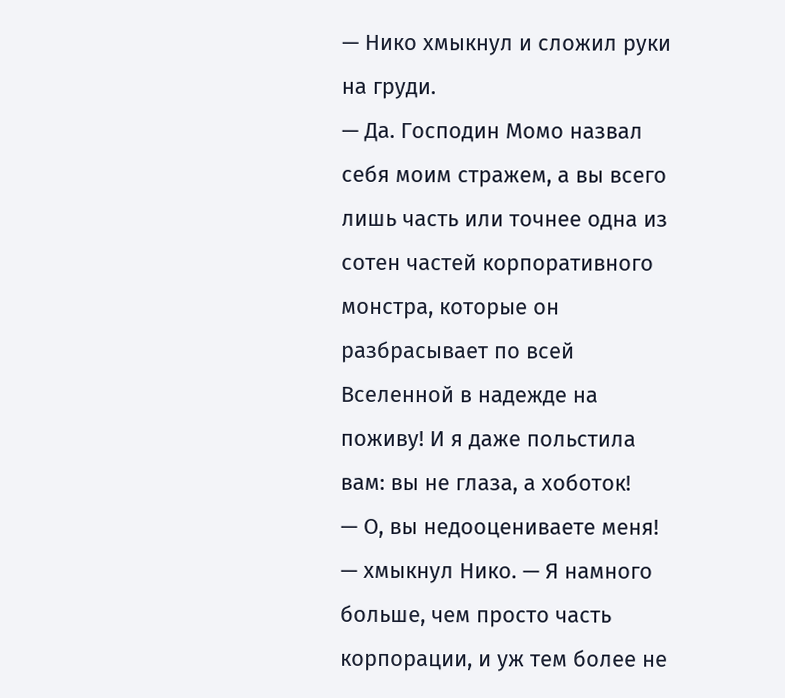— Нико хмыкнул и сложил руки на груди.
— Да. Господин Момо назвал себя моим стражем, а вы всего лишь часть или точнее одна из сотен частей корпоративного монстра, которые он разбрасывает по всей Вселенной в надежде на поживу! И я даже польстила вам: вы не глаза, а хоботок!
— О, вы недооцениваете меня! — хмыкнул Нико. — Я намного больше, чем просто часть корпорации, и уж тем более не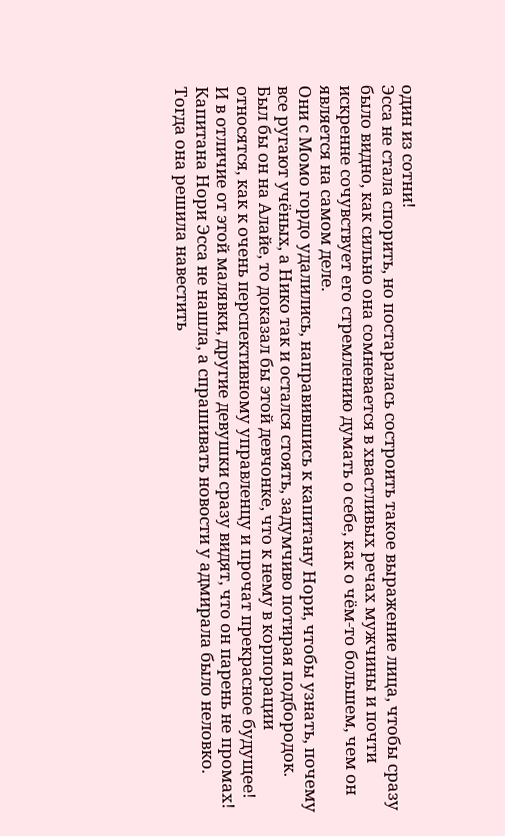один из сотни!
Эсса не стала спорить, но постаралась состроить такое выражение лица, чтобы сразу было видно, как сильно она сомневается в хвастливых речах мужчины и почти искренне сочувствует его стремлению думать о себе, как о чём-то большем, чем он является на самом деле.
Они с Момо гордо удалились, направившись к капитану Нори, чтобы узнать, почему все ругают учёных, а Нико так и остался стоять, задумчиво потирая подбородок.
Был бы он на Алайе, то доказал бы этой девчонке, что к нему в корпорации относятся, как к очень перспективному управленцу и прочат прекрасное будущее! И в отличие от этой малявки, другие девушки сразу видят, что он парень не промах!
Капитана Нори Эсса не нашла, а спрашивать новости у адмирала было неловко. Тогда она решила навестить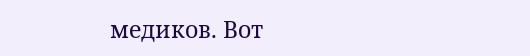медиков. Вот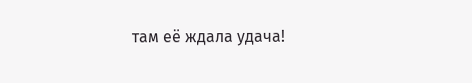там её ждала удача!